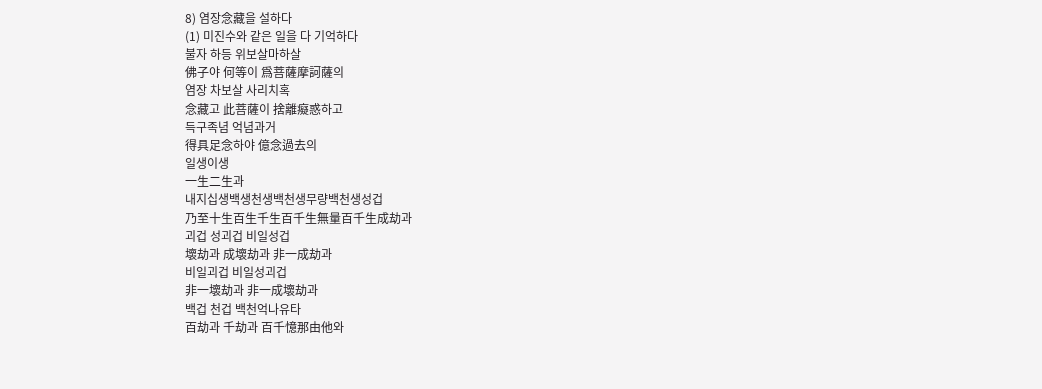8) 염장念藏을 설하다
(1) 미진수와 같은 일을 다 기억하다
불자 하등 위보살마하살
佛子야 何等이 爲菩薩摩訶薩의
염장 차보살 사리치혹
念藏고 此菩薩이 捨離癡惑하고
득구족념 억념과거
得具足念하야 億念過去의
일생이생
一生二生과
내지십생백생천생백천생무량백천생성겁
乃至十生百生千生百千生無量百千生成劫과
괴겁 성괴겁 비일성겁
壞劫과 成壞劫과 非一成劫과
비일괴겁 비일성괴겁
非一壞劫과 非一成壞劫과
백겁 천겁 백천억나유타
百劫과 千劫과 百千憶那由他와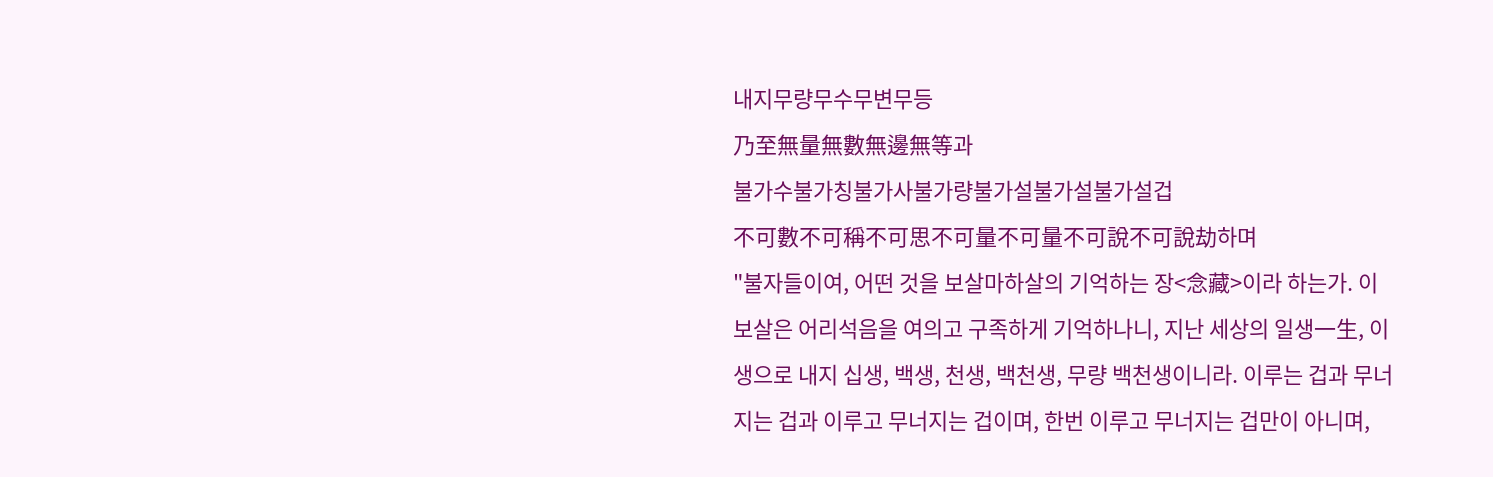내지무량무수무변무등
乃至無量無數無邊無等과
불가수불가칭불가사불가량불가설불가설불가설겁
不可數不可稱不可思不可量不可量不可說不可說劫하며
"불자들이여, 어떤 것을 보살마하살의 기억하는 장<念藏>이라 하는가. 이 보살은 어리석음을 여의고 구족하게 기억하나니, 지난 세상의 일생一生, 이생으로 내지 십생, 백생, 천생, 백천생, 무량 백천생이니라. 이루는 겁과 무너지는 겁과 이루고 무너지는 겁이며, 한번 이루고 무너지는 겁만이 아니며,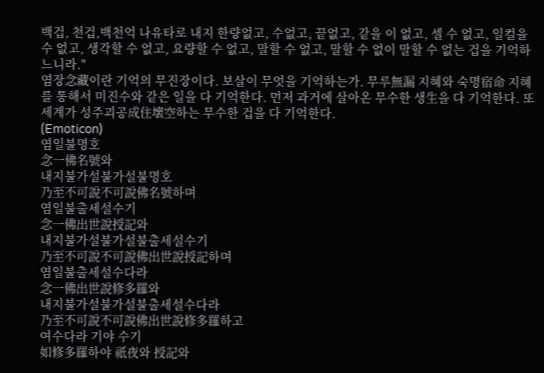백겁, 천겁,백천억 나유타로 내지 한량없고, 수없고, 끝없고, 같을 이 없고, 셀 수 없고, 일컬을 수 없고, 생각할 수 없고, 요량할 수 없고, 말할 수 없고, 말할 수 없이 말할 수 없는 겁을 기억하느니라."
염장念藏이란 기억의 무진장이다. 보살이 무엇을 기억하는가. 무루無漏 지혜와 숙명宿命 지혜를 통해서 미진수와 같은 일을 다 기억한다. 먼저 과거에 살아온 무수한 생生을 다 기억한다. 또 세계가 성주괴공成住壞空하는 무수한 겁을 다 기억한다.
(Emoticon)
염일불명호
念一佛名號와
내지불가설불가설불명호
乃至不可說不可說佛名號하며
염일불출세설수기
念一佛出世說授記와
내지불가설불가설불출세설수기
乃至不可說不可說佛出世說授記하며
염일불출세설수다라
念一佛出世說修多羅와
내지불가설불가설불출세설수다라
乃至不可說不可說佛出世說修多羅하고
여수다라 기야 수기
如修多羅하야 祇夜와 授記와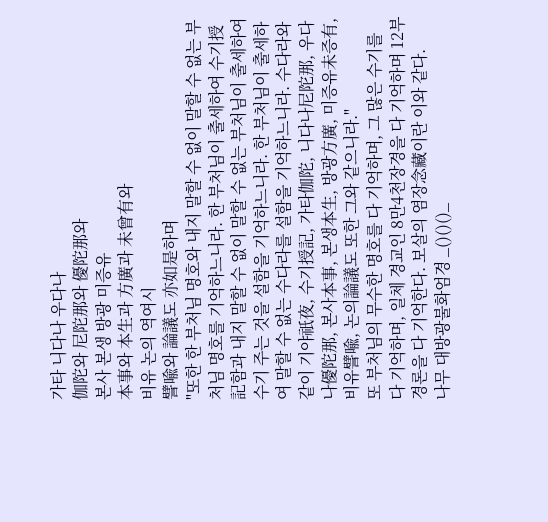가타 니다나 우다나
伽陀와 尼陀那와 優陀那와
본사 본생 방광 미증유
本事와 本生과 方廣과 未曾有와
비유 논의 역여시
譬喩와 論議도 亦如是하며
"또한 한 부처님 명호와 내지 말할 수 없이 말할 수 없는 부처님 명호를 기억하느니라. 한 부처님이 출세하여 수기授記함과 내지 말할 수 없이 말할 수 없는 부처님이 출세하여 수기 주는 것을 설함을 기억하느니라. 한 부처님이 출세하여 말할 수 없는 수다라를 설함을 기억하느니라. 수다라와 같이 기야祇夜, 수기授記, 가타伽陀, 니다나尼陀那, 우다나優陀那, 본사本事, 본생本生, 방광方廣, 미증유未증有, 비유譬喩, 논의論議도 또한 그와 같으니라."
또 부처님의 무수한 명호를 다 기억하며, 그 많은 수기를 다 기억하며, 일체 경교인 8만4천장경을 다 기억하며 12부 경론을 다 기억한다. 보살의 염장念藏이란 이와 같다.
나무 대방광불화엄경 _()()()_